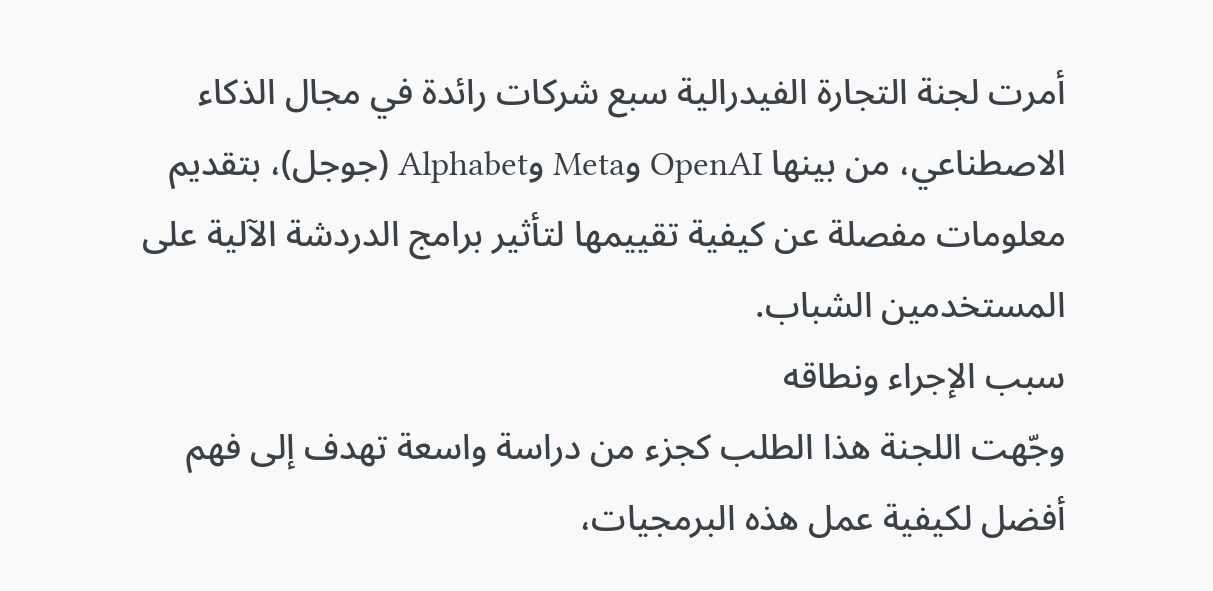أمرت لجنة التجارة الفيدرالية سبع شركات رائدة في مجال الذكاء الاصطناعي، من بينها OpenAI وMeta وAlphabet (جوجل)، بتقديم معلومات مفصلة عن كيفية تقييمها لتأثير برامج الدردشة الآلية على المستخدمين الشباب.
سبب الإجراء ونطاقه
وجّهت اللجنة هذا الطلب كجزء من دراسة واسعة تهدف إلى فهم أفضل لكيفية عمل هذه البرمجيات،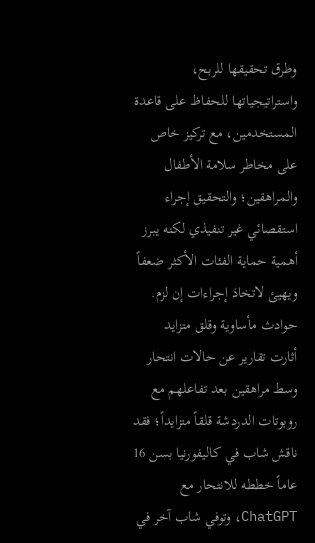وطرق تحقيقها للربح، واستراتيجياتها للحفاظ على قاعدة المستخدمين، مع تركيز خاص على مخاطر سلامة الأطفال والمراهقين؛ والتحقيق إجراء استقصائي غير تنفيذي لكنه يبرز أهمية حماية الفئات الأكثر ضعفاً ويهيئ لاتخاذ إجراءات إن لزم.
حوادث مأساوية وقلق متزايد
أثارت تقارير عن حالات انتحار وسط مراهقين بعد تفاعلهم مع روبوتات الدردشة قلقاً متزايداً؛ فقد ناقش شاب في كاليفورنيا بسن 16 عاماً خططه للانتحار مع ChatGPT، وتوفي شاب آخر في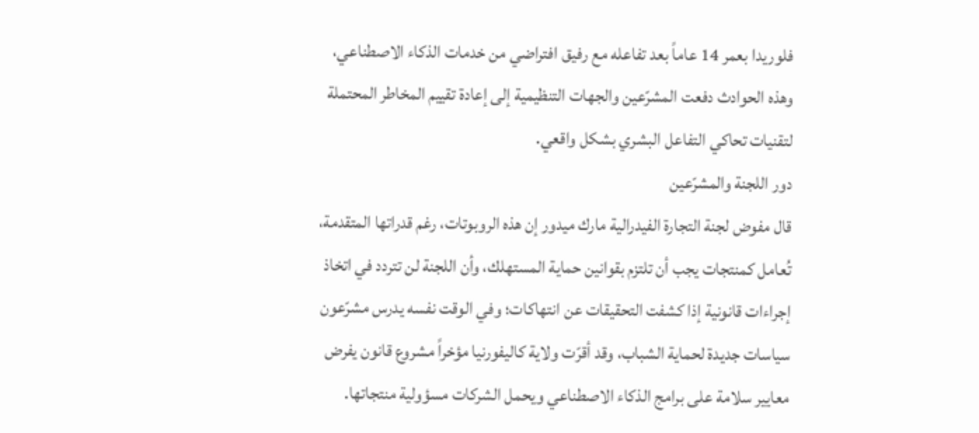فلوريدا بعمر 14 عاماً بعد تفاعله مع رفيق افتراضي من خدمات الذكاء الاصطناعي، وهذه الحوادث دفعت المشرّعين والجهات التنظيمية إلى إعادة تقييم المخاطر المحتملة لتقنيات تحاكي التفاعل البشري بشكل واقعي.
دور اللجنة والمشرّعين
قال مفوض لجنة التجارة الفيدرالية مارك ميدور إن هذه الروبوتات، رغم قدراتها المتقدمة، تُعامل كمنتجات يجب أن تلتزم بقوانين حماية المستهلك، وأن اللجنة لن تتردد في اتخاذ إجراءات قانونية إذا كشفت التحقيقات عن انتهاكات؛ وفي الوقت نفسه يدرس مشرّعون سياسات جديدة لحماية الشباب، وقد أقرّت ولاية كاليفورنيا مؤخراً مشروع قانون يفرض معايير سلامة على برامج الذكاء الاصطناعي ويحمل الشركات مسؤولية منتجاتها.